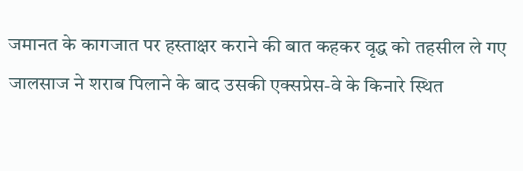जमानत के कागजात पर हस्ताक्षर कराने की बात कहकर वृद्ध को तहसील ले गए जालसाज ने शराब पिलाने के बाद उसकी एक्सप्रेस-वे के किनारे स्थित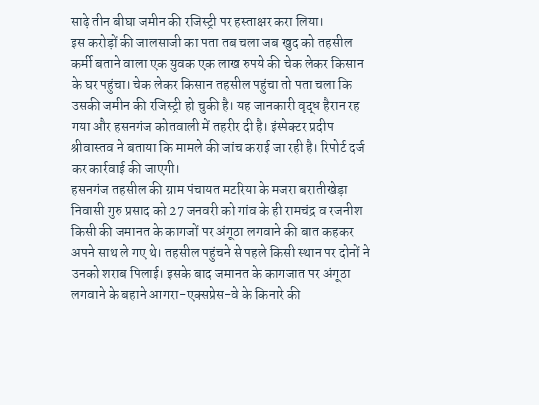साढ़े तीन बीघा जमीन की रजिस्ट्री पर हस्ताक्षर करा लिया।
इस करोड़ों की जालसाजी का पता तब चला जब खुद को तहसील कर्मी बताने वाला एक युवक एक लाख रुपये की चेक लेकर किसान के घर पहुंचा। चेक लेकर किसान तहसील पहुंचा तो पता चला कि उसकी जमीन की रजिस्ट्री हो चुकी है। यह जानकारी वृद्ध हैरान रह गया और हसनगंज कोतवाली में तहरीर दी है। इंस्पेक्टर प्रदीप श्रीवास्तव ने बताया कि मामले की जांच कराई जा रही है। रिपोर्ट दर्ज कर कार्रवाई की जाएगी।
हसनगंज तहसील की ग्राम पंचायत मटरिया के मजरा बरातीखेड़ा निवासी गुरु प्रसाद को 27 जनवरी को गांव के ही रामचंद्र व रजनीश किसी की जमानत के कागजों पर अंगूठा लगवाने की बात कहकर अपने साथ ले गए थे। तहसील पहुंचने से पहले किसी स्थान पर दोनों ने उनको शराब पिलाई। इसके बाद जमानत के कागजात पर अंगूठा लगवाने के बहाने आगरा-एक्सप्रेस-वे के किनारे की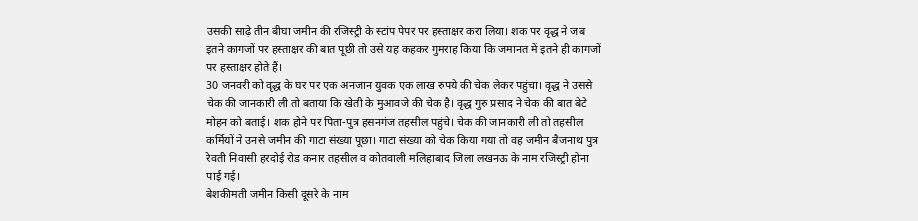उसकी साढ़े तीन बीघा जमीन की रजिस्ट्री के स्टांप पेपर पर हस्ताक्षर करा लिया। शक पर वृद्ध ने जब इतने कागजों पर हस्ताक्षर की बात पूछी तो उसे यह कहकर गुमराह किया कि जमानत में इतने ही कागजों पर हस्ताक्षर होते हैं।
30 जनवरी को वृद्ध के घर पर एक अनजान युवक एक लाख रुपये की चेक लेकर पहुंचा। वृद्ध ने उससे चेक की जानकारी ली तो बताया कि खेती के मुआवजे की चेक है। वृद्ध गुरु प्रसाद ने चेक की बात बेटे मोहन को बताई। शक होने पर पिता-पुत्र हसनगंज तहसील पहुंचे। चेक की जानकारी ली तो तहसील कर्मियों ने उनसे जमीन की गाटा संख्या पूछा। गाटा संख्या को चेक किया गया तो वह जमीन बैजनाथ पुत्र रेवती निवासी हरदोई रोड कनार तहसील व कोतवाली मलिहाबाद जिला लखनऊ के नाम रजिस्ट्री होना पाई गई।
बेशकीमती जमीन किसी दूसरे के नाम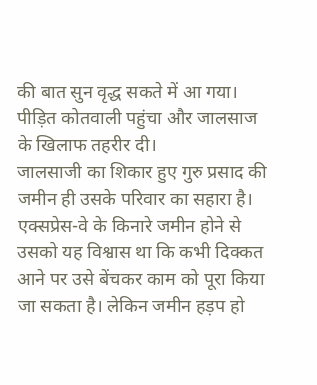की बात सुन वृद्ध सकते में आ गया। पीड़ित कोतवाली पहुंचा और जालसाज के खिलाफ तहरीर दी।
जालसाजी का शिकार हुए गुरु प्रसाद की जमीन ही उसके परिवार का सहारा है। एक्सप्रेस-वे के किनारे जमीन होने से उसको यह विश्वास था कि कभी दिक्कत आने पर उसे बेंचकर काम को पूरा किया जा सकता है। लेकिन जमीन हड़प हो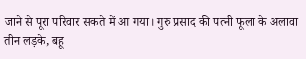जाने से पूरा परिवार सकते में आ गया। गुरु प्रसाद की पत्नी फूला के अलावा तीन लड़के, बहू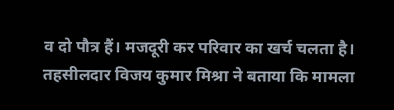व दो पौत्र हैं। मजदूरी कर परिवार का खर्च चलता है।
तहसीलदार विजय कुमार मिश्रा ने बताया कि मामला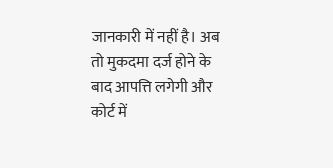जानकारी में नहीं है। अब तो मुकदमा दर्ज होने के बाद आपत्ति लगेगी और कोर्ट में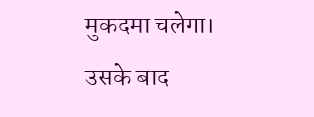मुकदमा चलेगा। उसके बाद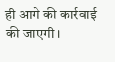ही आगे की कार्रवाई की जाएगी।